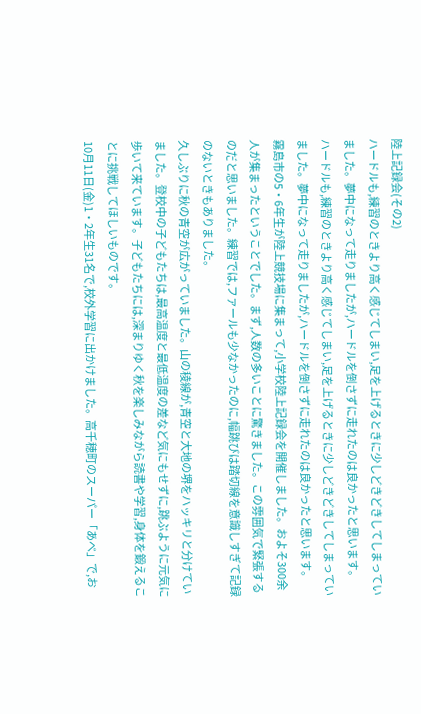陸上記録会(その2)
ハードルも,練習のときより高く感じてしまい,足を上げるときに少しどきどきしてしまっていました。夢中になって走りましたが,ハードルを倒さずに走れたのは良かったと思います。
ハードルも,練習のときより高く感じてしまい,足を上げるときに少しどきどきしてしまっていました。夢中になって走りましたが,ハードルを倒さずに走れたのは良かったと思います。
霧島市の5・6年生が陸上競技場に集まって,小学校陸上記録会を開催しました。およそ300余人が集まったということでした。まず,人数の多いことに驚きました。この雰囲気で緊張するのだと思いました。練習では,ファールも少なかったのに,幅跳びは踏切線を意識しすぎて記録のないときもありました。
久しぶりに秋の青空が広がっていました。山の稜線が,青空と大地の堺をハッキリと分けていました。登校中の子どもたちは,最高温度と最低温度の差など気にもせずに,跳ぶように元気に歩いて来ています。子どもたちには,深まりゆく秋を楽しみながら読書や学習,身体を鍛えることに挑戦してほしいものです。
10月11日(金)1・2年生31名で,校外学習に出かけました。高千穂町のスーパー「あべ」で,お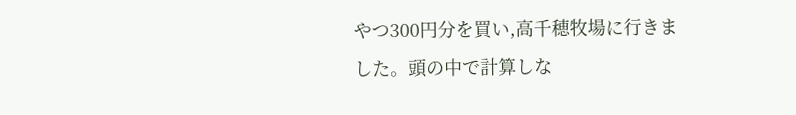やつ300円分を買い,高千穂牧場に行きました。頭の中で計算しな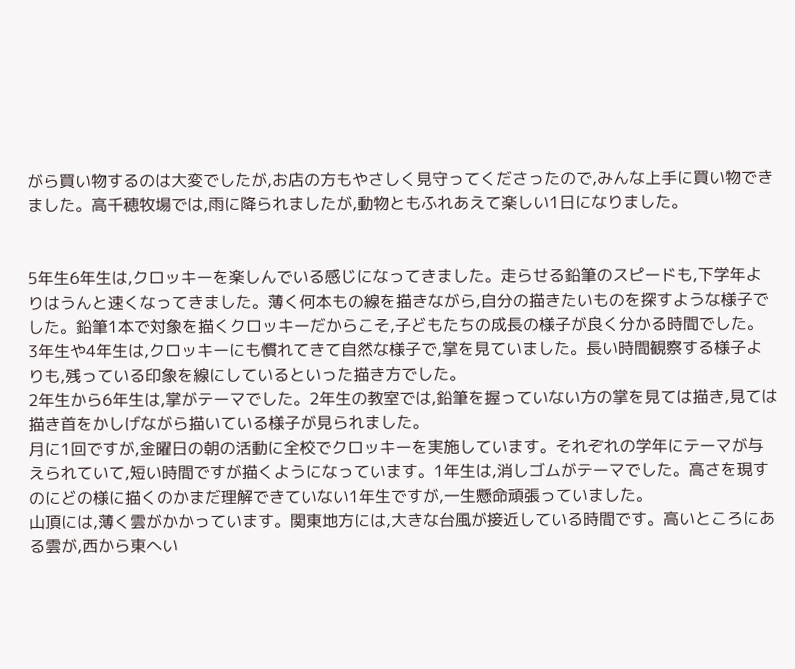がら買い物するのは大変でしたが,お店の方もやさしく見守ってくださったので,みんな上手に買い物できました。高千穂牧場では,雨に降られましたが,動物ともふれあえて楽しい1日になりました。


5年生6年生は,クロッキーを楽しんでいる感じになってきました。走らせる鉛筆のスピードも,下学年よりはうんと速くなってきました。薄く何本もの線を描きながら,自分の描きたいものを探すような様子でした。鉛筆1本で対象を描くクロッキーだからこそ,子どもたちの成長の様子が良く分かる時間でした。
3年生や4年生は,クロッキーにも慣れてきて自然な様子で,掌を見ていました。長い時間観察する様子よりも,残っている印象を線にしているといった描き方でした。
2年生から6年生は,掌がテーマでした。2年生の教室では,鉛筆を握っていない方の掌を見ては描き,見ては描き首をかしげながら描いている様子が見られました。
月に1回ですが,金曜日の朝の活動に全校でクロッキーを実施しています。それぞれの学年にテーマが与えられていて,短い時間ですが描くようになっています。1年生は,消しゴムがテーマでした。高さを現すのにどの様に描くのかまだ理解できていない1年生ですが,一生懸命頑張っていました。
山頂には,薄く雲がかかっています。関東地方には,大きな台風が接近している時間です。高いところにある雲が,西から東へい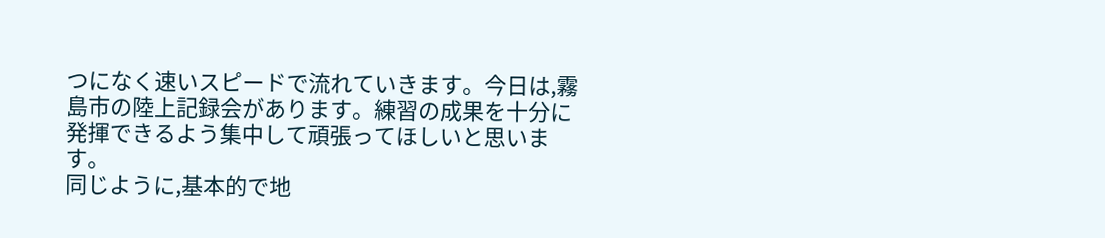つになく速いスピードで流れていきます。今日は,霧島市の陸上記録会があります。練習の成果を十分に発揮できるよう集中して頑張ってほしいと思います。
同じように,基本的で地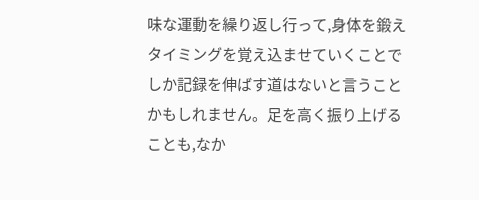味な運動を繰り返し行って,身体を鍛えタイミングを覚え込ませていくことでしか記録を伸ばす道はないと言うことかもしれません。足を高く振り上げることも,なか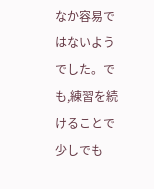なか容易ではないようでした。でも,練習を続けることで少しでも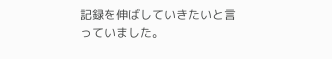記録を伸ばしていきたいと言っていました。